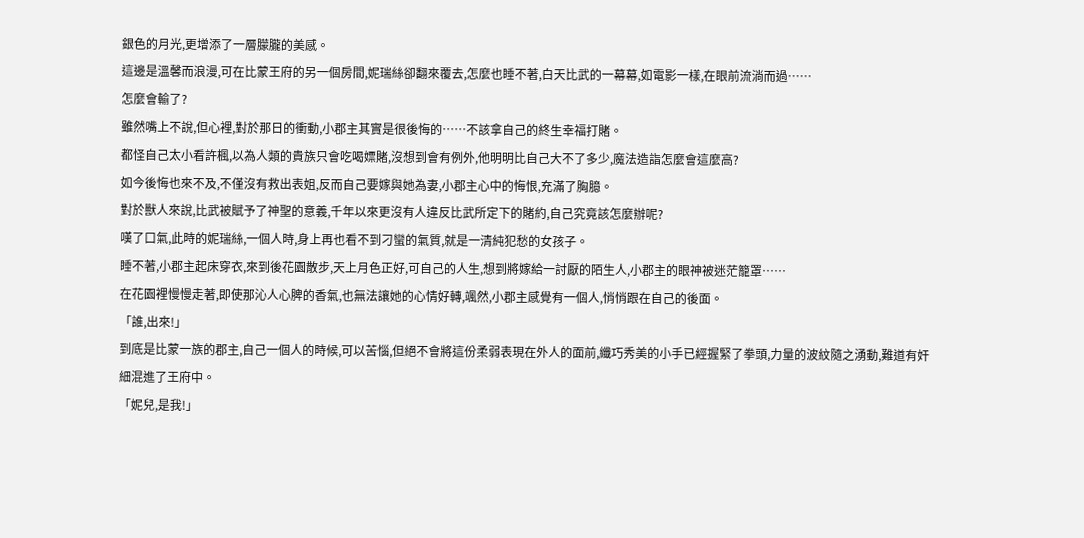銀色的月光,更增添了一層朦朧的美感。
這邊是溫馨而浪漫,可在比蒙王府的另一個房間,妮瑞絲卻翻來覆去,怎麼也睡不著,白天比武的一幕幕,如電影一樣,在眼前流淌而過……
怎麼會輸了?
雖然嘴上不說,但心裡,對於那日的衝動,小郡主其實是很後悔的……不該拿自己的終生幸福打賭。
都怪自己太小看許楓,以為人類的貴族只會吃喝嫖賭,沒想到會有例外,他明明比自己大不了多少,魔法造詣怎麼會這麼高?
如今後悔也來不及,不僅沒有救出表姐,反而自己要嫁與她為妻,小郡主心中的悔恨,充滿了胸臆。
對於獸人來說,比武被賦予了神聖的意義,千年以來更沒有人違反比武所定下的賭約,自己究竟該怎麼辦呢?
嘆了口氣,此時的妮瑞絲,一個人時,身上再也看不到刁蠻的氣質,就是一清純犯愁的女孩子。
睡不著,小郡主起床穿衣,來到後花園散步,天上月色正好,可自己的人生,想到將嫁給一討厭的陌生人,小郡主的眼神被迷茫籠罩……
在花園裡慢慢走著,即使那沁人心脾的香氣,也無法讓她的心情好轉,颯然,小郡主感覺有一個人,悄悄跟在自己的後面。
「誰,出來!」
到底是比蒙一族的郡主,自己一個人的時候,可以苦惱,但絕不會將這份柔弱表現在外人的面前,纖巧秀美的小手已經握緊了拳頭,力量的波紋隨之湧動,難道有奸細混進了王府中。
「妮兒,是我!」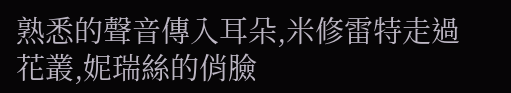熟悉的聲音傳入耳朵,米修雷特走過花叢,妮瑞絲的俏臉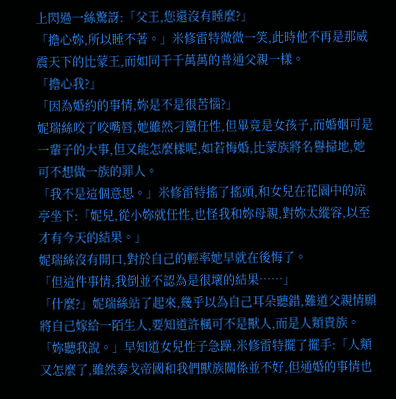上閃過一絲驚訝:「父王,您還沒有睡麼?」
「擔心妳,所以睡不著。」米修雷特微微一笑,此時他不再是那威震天下的比蒙王,而如同千千萬萬的普通父親一樣。
「擔心我?」
「因為婚約的事情,妳是不是很苦惱?」
妮瑞絲咬了咬嘴唇,她雖然刁蠻任性,但畢竟是女孩子,而婚姻可是一輩子的大事,但又能怎麼樣呢,如若悔婚,比蒙族將名譽掃地,她可不想做一族的罪人。
「我不是這個意思。」米修雷特搖了搖頭,和女兒在花園中的涼亭坐下:「妮兒,從小妳就任性,也怪我和妳母親,對妳太縱容,以至才有今天的結果。」
妮瑞絲沒有開口,對於自己的輕率她早就在後悔了。
「但這件事情,我倒並不認為是很壞的結果……」
「什麼?」妮瑞絲站了起來,幾乎以為自己耳朵聽錯,難道父親情願將自己嫁給一陌生人,要知道許楓可不是獸人,而是人類貴族。
「妳聽我說。」早知道女兒性子急躁,米修雷特擺了擺手:「人類又怎麼了,雖然泰戈帝國和我們獸族關係並不好,但通婚的事情也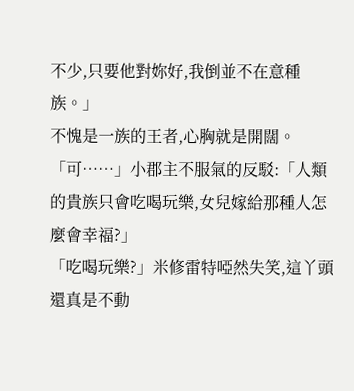不少,只要他對妳好,我倒並不在意種族。」
不愧是一族的王者,心胸就是開闊。
「可……」小郡主不服氣的反駁:「人類的貴族只會吃喝玩樂,女兒嫁給那種人怎麼會幸福?」
「吃喝玩樂?」米修雷特啞然失笑,這丫頭還真是不動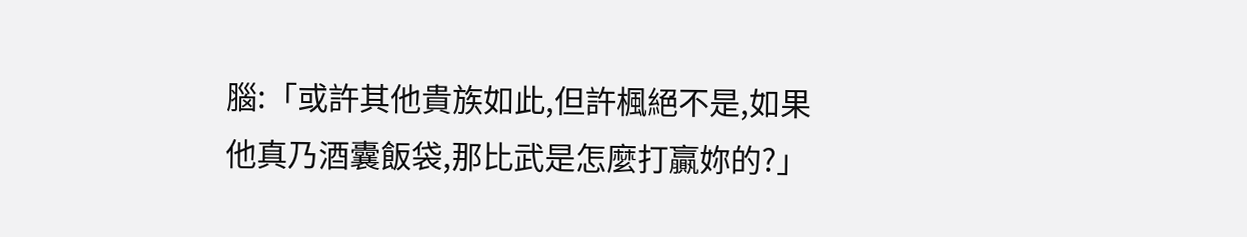腦:「或許其他貴族如此,但許楓絕不是,如果他真乃酒囊飯袋,那比武是怎麼打贏妳的?」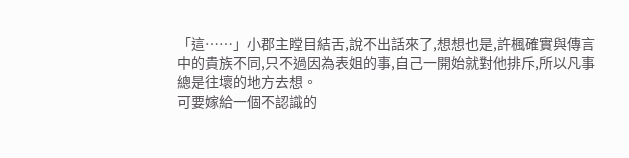「這……」小郡主瞠目結舌,說不出話來了,想想也是,許楓確實與傳言中的貴族不同,只不過因為表姐的事,自己一開始就對他排斥,所以凡事總是往壞的地方去想。
可要嫁給一個不認識的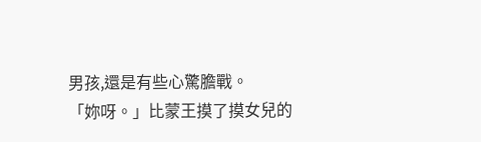男孩,還是有些心驚膽戰。
「妳呀。」比蒙王摸了摸女兒的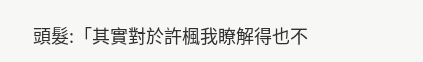頭髮:「其實對於許楓我瞭解得也不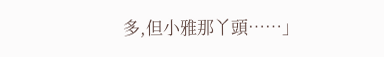多,但小雅那丫頭……」